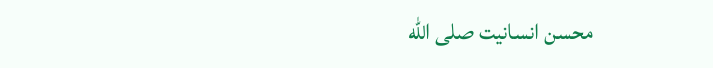محسن انسانیت صلى الله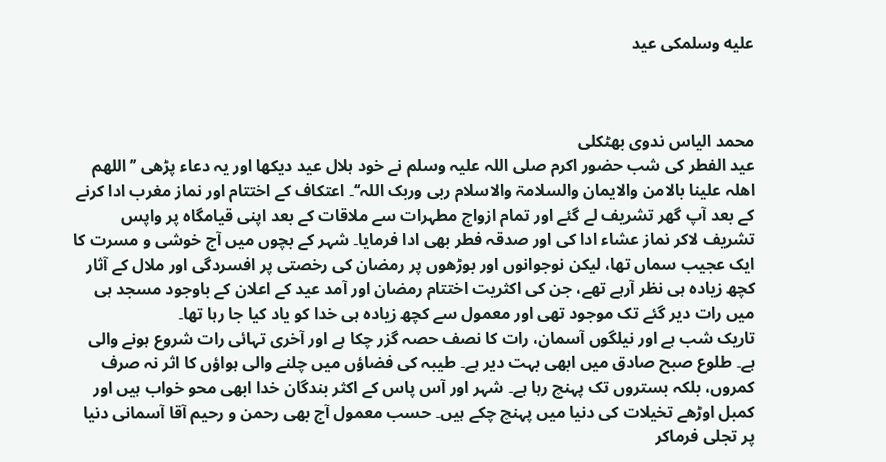عليه وسلمکی عید



محمد الیاس ندوی بھٹکلی
عید الفطر کی شب حضور اکرم صلی اللہ علیہ وسلم نے خود ہلال عید دیکھا اور یہ دعاء پڑھی ’’اللھم اھلہ علینا بالامن والایمان والسلامۃ والاسلام ربی وربک اللہ‘‘۔ اعتکاف کے اختتام اور نماز مغرب ادا کرنے کے بعد آپ گھر تشریف لے گئے اور تمام ازواج مطہرات سے ملاقات کے بعد اپنی قیامگاہ پر واپس تشریف لاکر نماز عشاء ادا کی اور صدقہ فطر بھی ادا فرمایا۔ شہر کے بچوں میں آج خوشی و مسرت کا ایک عجیب سماں تھا، لیکن نوجوانوں اور بوڑھوں پر رمضان کی رخصتی پر افسردگی اور ملال کے آثار کچھ زیادہ ہی نظر آرہے تھے، جن کی اکثریت اختتام رمضان اور آمد عید کے اعلان کے باوجود مسجد ہی میں رات دیر گئے تک موجود تھی اور معمول سے کچھ زیادہ ہی خدا کو یاد کیا جا رہا تھا۔
تاریک شب ہے اور نیلگوں آسمان، رات کا نصف حصہ گزر چکا ہے اور آخری تہائی رات شروع ہونے والی ہے۔ طلوع صبح صادق میں ابھی بہت دیر ہے۔ طیبہ کی فضاؤں میں چلنے والی ہواؤں کا اثر نہ صرف کمروں، بلکہ بستروں تک پہنچ رہا ہے۔ شہر اور آس پاس کے اکثر بندگان خدا ابھی محو خواب ہیں اور کمبل اوڑھے تخیلات کی دنیا میں پہنچ چکے ہیں۔ حسب معمول آج بھی رحمن و رحیم آقا آسمانی دنیا پر تجلی فرماکر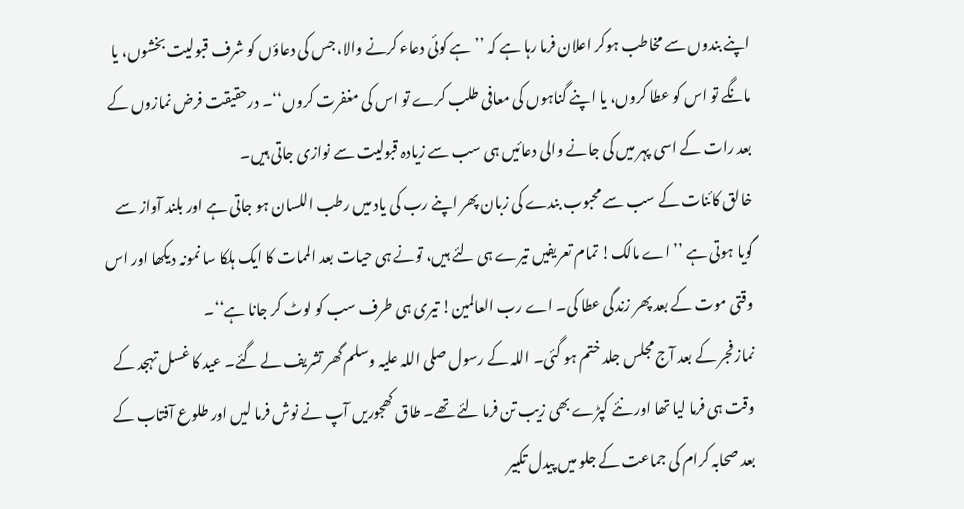اپنے بندوں سے مخاطب ہوکر اعلان فرما رہا ہے کہ ’’ہے کوئی دعاء کرنے والا، جس کی دعاؤں کو شرف قبولیت بخشوں، یا مانگے تو اس کو عطا کروں، یا اپنے گناہوں کی معافی طلب کرے تو اس کی مغفرت کروں‘‘۔ درحقیقت فرض نمازوں کے بعد رات کے اسی پہر میں کی جانے والی دعائیں ہی سب سے زیادہ قبولیت سے نوازی جاتی ہیں۔
خالق کائنات کے سب سے محبوب بندے کی زبان پھر اپنے رب کی یاد میں رطب اللسان ہو جاتی ہے اور بلند آواز سے گویا ہوتی ہے ’’اے مالک! تمام تعریفیں تیرے ہی لئے ہیں، تونے ہی حیات بعد الممات کا ایک ہلکا سا نمونہ دیکھا اور اس وقتی موت کے بعد پھر زندگی عطا کی۔ اے رب العالمین! تیری ہی طرف سب کو لوٹ کر جانا ہے‘‘۔
نماز فجر کے بعد آج مجلس جلد ختم ہو گئی۔ اللہ کے رسول صلی اللہ علیہ وسلم گھر تشریف لے گئے۔ عید کا غسل تہجد کے وقت ہی فرما لیا تھا اور نئے کپڑے بھی زیب تن فرما لئے تھے۔ طاق کھجوریں آپ نے نوش فرما لیں اور طلوع آفتاب کے بعد صحابہ کرام کی جماعت کے جلو میں پیدل تکبیر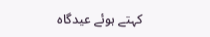کہتے ہوئے عیدگاہ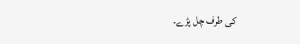کی طرف چل پڑے۔